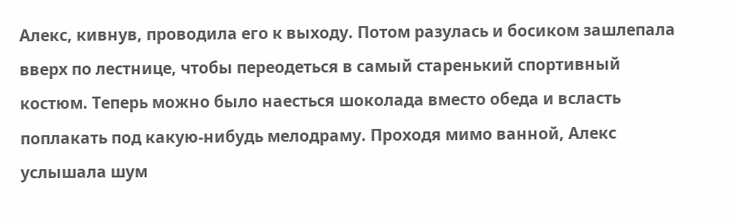Алекс, кивнув, проводила его к выходу. Потом разулась и босиком зашлепала вверх по лестнице, чтобы переодеться в самый старенький спортивный костюм. Теперь можно было наесться шоколада вместо обеда и всласть поплакать под какую-нибудь мелодраму. Проходя мимо ванной, Алекс услышала шум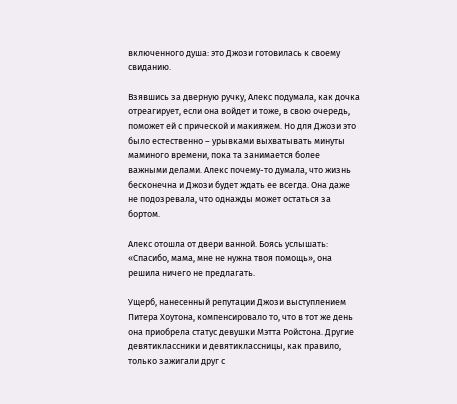включенного душа: это Джози готовилась к своему свиданию.

Взявшись за дверную ручку, Алекс подумала, как дочка отреагирует, если она войдет и тоже, в свою очередь, поможет ей с прической и макияжем. Но для Джози это было естественно – урывками выхватывать минуты маминого времени, пока та занимается более важными делами. Алекс почему-то думала, что жизнь бесконечна и Джози будет ждать ее всегда. Она даже не подозревала, что однажды может остаться за бортом.

Алекс отошла от двери ванной. Боясь услышать: «Спасибо, мама, мне не нужна твоя помощь», она решила ничего не предлагать.

Ущерб, нанесенный репутации Джози выступлением Питера Хоутона, компенсировало то, что в тот же день она приобрела статус девушки Мэтта Ройстона. Другие девятиклассники и девятиклассницы, как правило, только зажигали друг с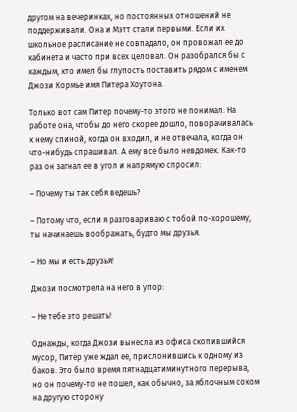другом на вечеринках, но постоянных отношений не поддерживали. Она и Мэтт стали первыми. Если их школьное расписание не совпадало, он провожал ее до кабинета и часто при всех целовал. Он разобрался бы с каждым, кто имел бы глупость поставить рядом с именем Джози Кормье имя Питера Хоутона.

Только вот сам Питер почему-то этого не понимал. На работе она, чтобы до него скорее дошло, поворачивалась к нему спиной, когда он входил, и не отвечала, когда он что-нибудь спрашивал. А ему все было невдомек. Как-то раз он загнал ее в угол и напрямую спросил:

– Почему ты так себя ведешь?

– Потому что, если я разговариваю с тобой по-хорошему, ты начинаешь воображать, будто мы друзья.

– Но мы и есть друзья!

Джози посмотрела на него в упор:

– Не тебе это решать!

Однажды, когда Джози вынесла из офиса скопившийся мусор, Питер уже ждал ее, прислонившись к одному из баков. Это было время пятнадцатиминутного перерыва, но он почему-то не пошел, как обычно, за яблочным соком на другую сторону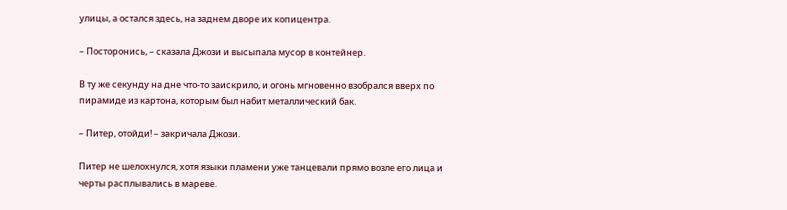улицы, а остался здесь, на заднем дворе их копицентра.

– Посторонись, – сказала Джози и высыпала мусор в контейнер.

В ту же секунду на дне что-то заискрило, и огонь мгновенно взобрался вверх по пирамиде из картона, которым был набит металлический бак.

– Питер, отойди! – закричала Джози.

Питер не шелохнулся, хотя языки пламени уже танцевали прямо возле его лица и черты расплывались в мареве.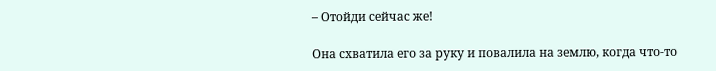– Отойди сейчас же!

Она схватила его за руку и повалила на землю, когда что-то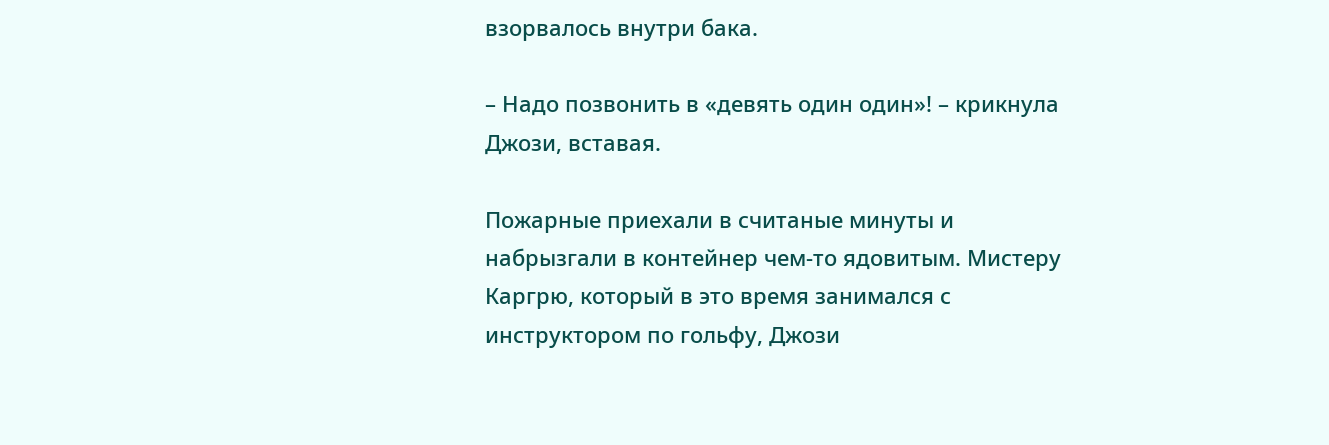взорвалось внутри бака.

– Надо позвонить в «девять один один»! – крикнула Джози, вставая.

Пожарные приехали в считаные минуты и набрызгали в контейнер чем-то ядовитым. Мистеру Каргрю, который в это время занимался с инструктором по гольфу, Джози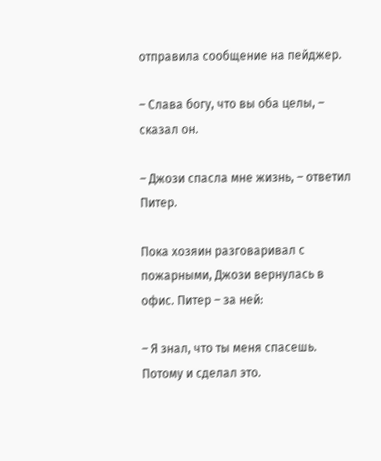отправила сообщение на пейджер.

– Слава богу, что вы оба целы, – сказал он.

– Джози спасла мне жизнь, – ответил Питер.

Пока хозяин разговаривал с пожарными, Джози вернулась в офис. Питер – за ней:

– Я знал, что ты меня спасешь. Потому и сделал это.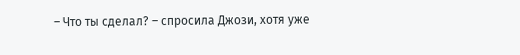– Что ты сделал? – спросила Джози, хотя уже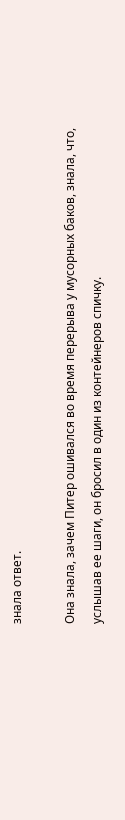знала ответ.

Она знала, зачем Питер ошивался во время перерыва у мусорных баков, знала, что, услышав ее шаги, он бросил в один из контейнеров спичку.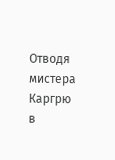Отводя мистера Каргрю в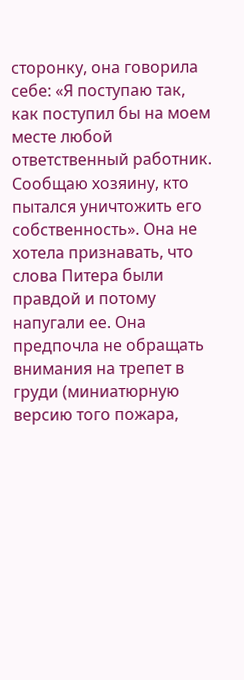сторонку, она говорила себе: «Я поступаю так, как поступил бы на моем месте любой ответственный работник. Сообщаю хозяину, кто пытался уничтожить его собственность». Она не хотела признавать, что слова Питера были правдой и потому напугали ее. Она предпочла не обращать внимания на трепет в груди (миниатюрную версию того пожара,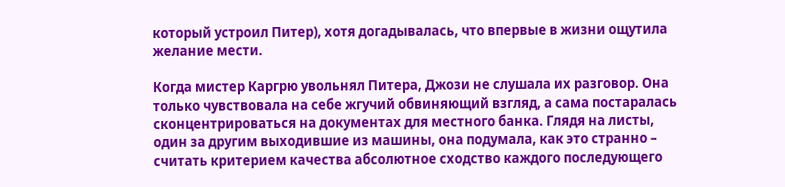который устроил Питер), хотя догадывалась, что впервые в жизни ощутила желание мести.

Когда мистер Каргрю увольнял Питера, Джози не слушала их разговор. Она только чувствовала на себе жгучий обвиняющий взгляд, а сама постаралась сконцентрироваться на документах для местного банка. Глядя на листы, один за другим выходившие из машины, она подумала, как это странно – считать критерием качества абсолютное сходство каждого последующего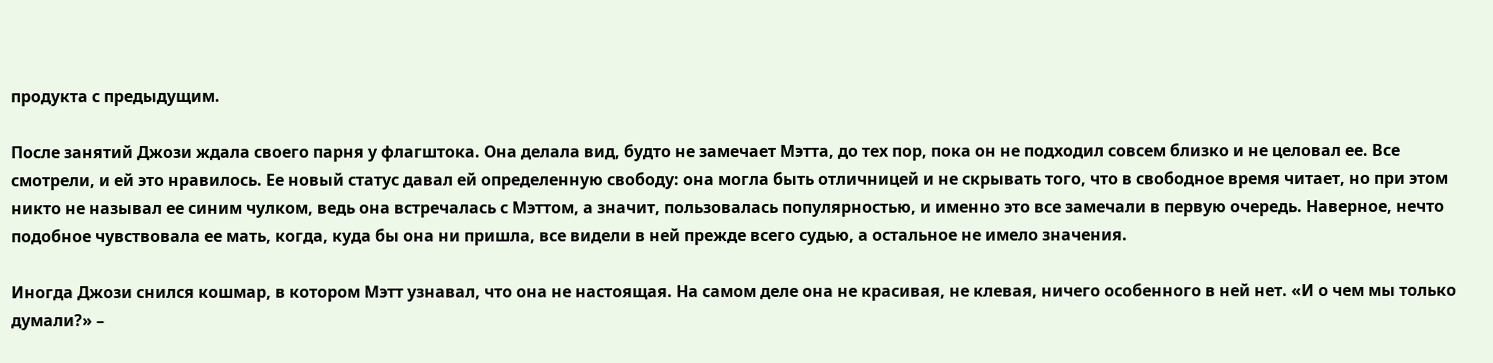продукта с предыдущим.

После занятий Джози ждала своего парня у флагштока. Она делала вид, будто не замечает Мэтта, до тех пор, пока он не подходил совсем близко и не целовал ее. Все смотрели, и ей это нравилось. Ее новый статус давал ей определенную свободу: она могла быть отличницей и не скрывать того, что в свободное время читает, но при этом никто не называл ее синим чулком, ведь она встречалась с Мэттом, а значит, пользовалась популярностью, и именно это все замечали в первую очередь. Наверное, нечто подобное чувствовала ее мать, когда, куда бы она ни пришла, все видели в ней прежде всего судью, а остальное не имело значения.

Иногда Джози снился кошмар, в котором Мэтт узнавал, что она не настоящая. На самом деле она не красивая, не клевая, ничего особенного в ней нет. «И о чем мы только думали?» –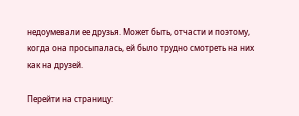недоумевали ее друзья. Может быть, отчасти и поэтому, когда она просыпалась, ей было трудно смотреть на них как на друзей.

Перейти на страницу: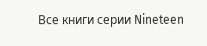Все книги серии Nineteen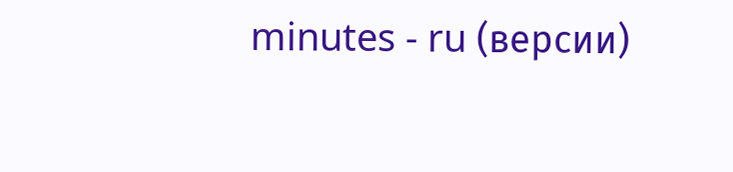minutes - ru (версии)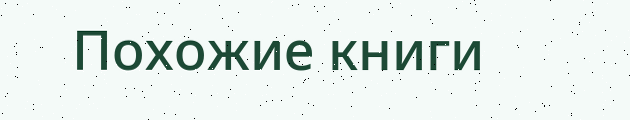Похожие книги